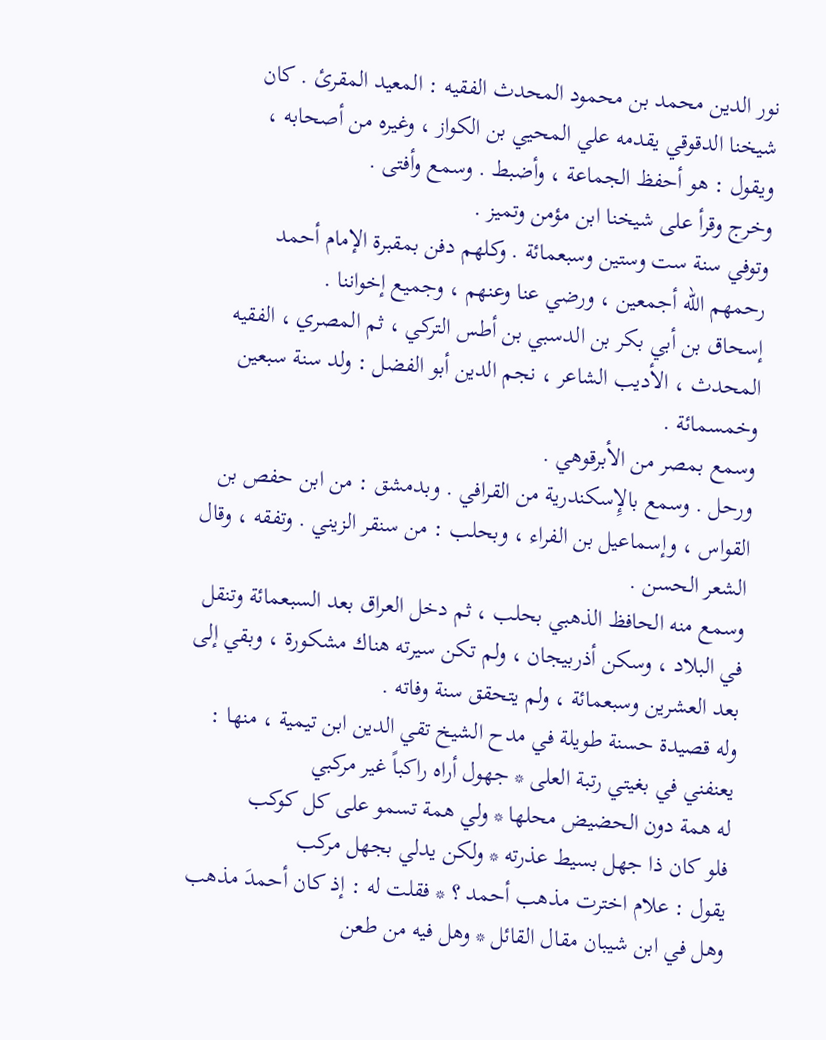نور الدين محمد بن محمود المحدث الفقيه : المعيد المقرئ . كان شيخنا الدقوقي يقدمه علي المحيي بن الكواز ، وغيره من أصحابه ، ويقول : هو أحفظ الجماعة ، وأضبط . وسمع وأفتى .
وخرج وقرأ على شيخنا ابن مؤمن وتميز .
وتوفي سنة ست وستين وسبعمائة . وكلهم دفن بمقبرة الإمام أحمد رحمهم الله أجمعين ، ورضي عنا وعنهم ، وجميع إخواننا .
إسحاق بن أبي بكر بن الدسبي بن أطس التركي ، ثم المصري ، الفقيه المحدث ، الأديب الشاعر ، نجم الدين أبو الفضل : ولد سنة سبعين وخمسمائة .
وسمع بمصر من الأبرقوهي .
ورحل . وسمع بالإِسكندرية من القرافي . وبدمشق : من ابن حفص بن القواس ، وإسماعيل بن الفراء ، وبحلب : من سنقر الزيني . وتفقه ، وقال الشعر الحسن .
وسمع منه الحافظ الذهبي بحلب ، ثم دخل العراق بعد السبعمائة وتنقل في البلاد ، وسكن أذربيجان ، ولم تكن سيرته هناك مشكورة ، وبقي إلى بعد العشرين وسبعمائة ، ولم يتحقق سنة وفاته .
وله قصيدة حسنة طويلة في مدح الشيخ تقي الدين ابن تيمية ، منها :
يعنفني في بغيتي رتبة العلى * جهول أراه راكباً غير مركبي
له همة دون الحضيض محلها * ولي همة تسمو على كل كوكب
فلو كان ذا جهل بسيط عذرته * ولكن يدلي بجهل مركب
يقول : علام اخترت مذهب أحمد ؟ * فقلت له : إذ كان أحمدَ مذهب
وهل في ابن شيبان مقال القائل * وهل فيه من طعن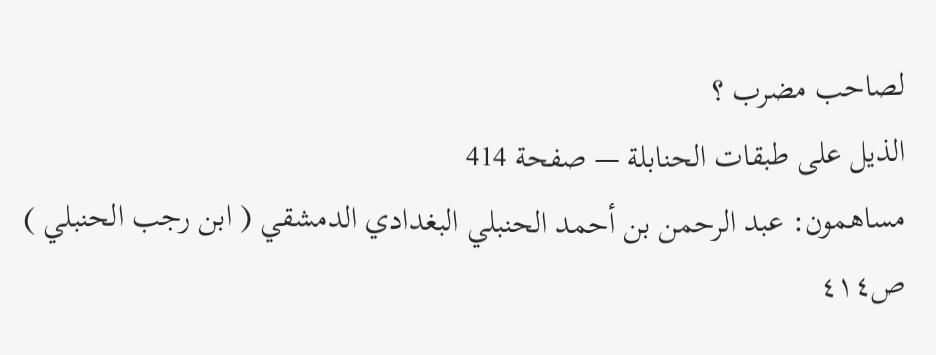لصاحب مضرب ؟
الذيل على طبقات الحنابلة — صفحة 414
مساهمون: عبد الرحمن بن أحمد الحنبلي البغدادي الدمشقي ( ابن رجب الحنبلي )
ص٤١٤